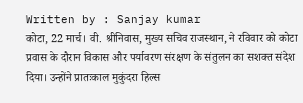Written by : Sanjay kumar
कोटा, 22 मार्च। वी. श्रीनिवास, मुख्य सचिव राजस्थान, ने रविवार को कोटा प्रवास के दौरान विकास और पर्यावरण संरक्षण के संतुलन का सशक्त संदेश दिया। उन्होंने प्रातःकाल मुकुंदरा हिल्स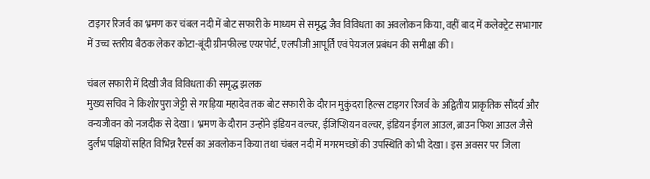टाइगर रिजर्व का भ्रमण कर चंबल नदी में बोट सफारी के माध्यम से समृद्ध जैव विविधता का अवलोकन किया, वहीं बाद में कलेक्ट्रेट सभागार में उच्च स्तरीय बैठक लेकर कोटा-बूंदी ग्रीनफील्ड एयरपोर्ट, एलपीजी आपूर्ति एवं पेयजल प्रबंधन की समीक्षा की।

चंबल सफारी में दिखी जैव विविधता की समृद्ध झलक
मुख्य सचिव ने किशोरपुरा जेट्टी से गरड़िया महादेव तक बोट सफारी के दौरान मुकुंदरा हिल्स टाइगर रिजर्व के अद्वितीय प्राकृतिक सौंदर्य और वन्यजीवन को नजदीक से देखा। भ्रमण के दौरान उन्होंने इंडियन वल्चर, ईजिप्शियन वल्चर, इंडियन ईगल आउल, ब्राउन फिश आउल जैसे दुर्लभ पक्षियों सहित विभिन्न रैप्टर्स का अवलोकन किया तथा चंबल नदी में मगरमच्छों की उपस्थिति को भी देखा। इस अवसर पर जिला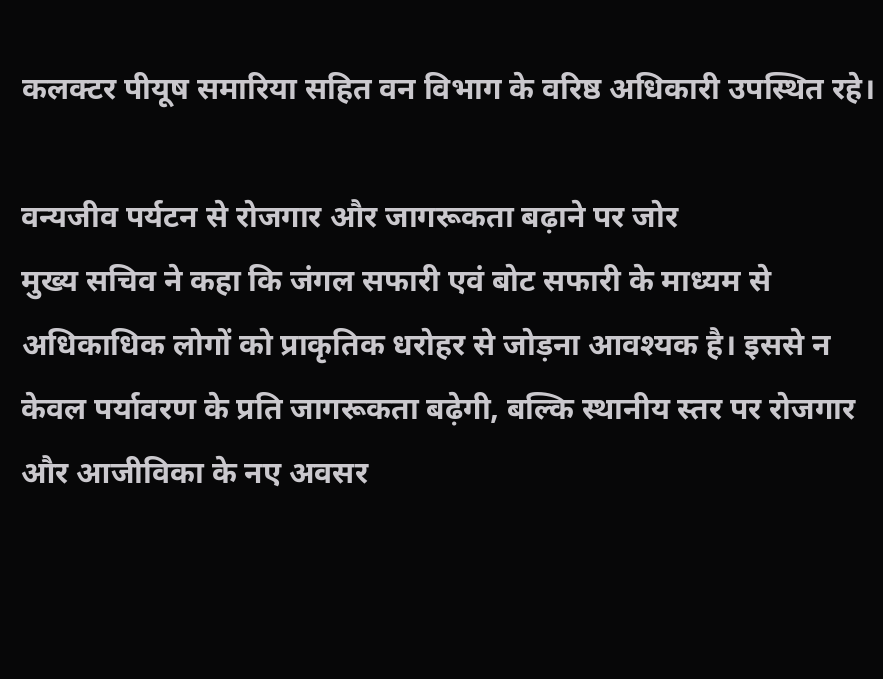कलक्टर पीयूष समारिया सहित वन विभाग के वरिष्ठ अधिकारी उपस्थित रहे।

वन्यजीव पर्यटन से रोजगार और जागरूकता बढ़ाने पर जोर
मुख्य सचिव ने कहा कि जंगल सफारी एवं बोट सफारी के माध्यम से अधिकाधिक लोगों को प्राकृतिक धरोहर से जोड़ना आवश्यक है। इससे न केवल पर्यावरण के प्रति जागरूकता बढ़ेगी, बल्कि स्थानीय स्तर पर रोजगार और आजीविका के नए अवसर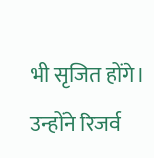भी सृजित होंगे। उन्होंने रिजर्व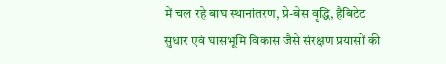में चल रहे बाघ स्थानांतरण, प्रे-बेस वृद्धि, हैबिटेट सुधार एवं घासभूमि विकास जैसे संरक्षण प्रयासों की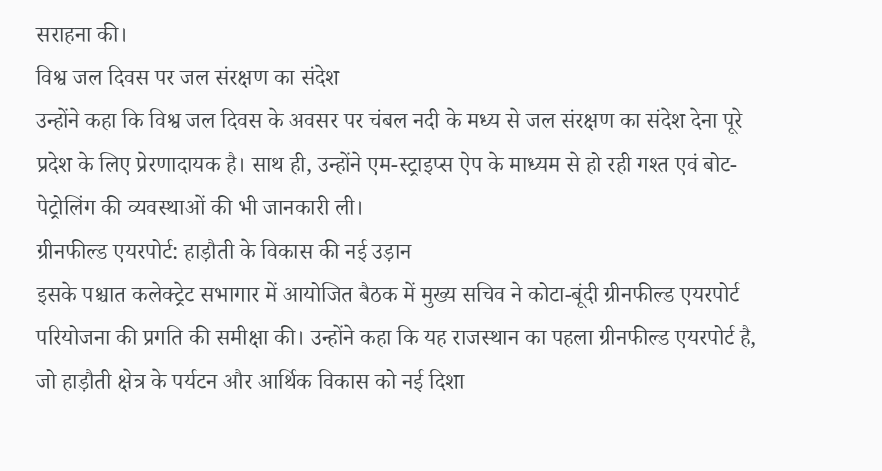सराहना की।
विश्व जल दिवस पर जल संरक्षण का संदेश
उन्होंने कहा कि विश्व जल दिवस के अवसर पर चंबल नदी के मध्य से जल संरक्षण का संदेश देना पूरे प्रदेश के लिए प्रेरणादायक है। साथ ही, उन्होंने एम-स्ट्राइप्स ऐप के माध्यम से हो रही गश्त एवं बोट-पेट्रोलिंग की व्यवस्थाओं की भी जानकारी ली।
ग्रीनफील्ड एयरपोर्ट: हाड़ौती के विकास की नई उड़ान
इसके पश्चात कलेक्ट्रेट सभागार में आयोजित बैठक में मुख्य सचिव ने कोटा-बूंदी ग्रीनफील्ड एयरपोर्ट परियोजना की प्रगति की समीक्षा की। उन्होंने कहा कि यह राजस्थान का पहला ग्रीनफील्ड एयरपोर्ट है, जो हाड़ौती क्षेत्र के पर्यटन और आर्थिक विकास को नई दिशा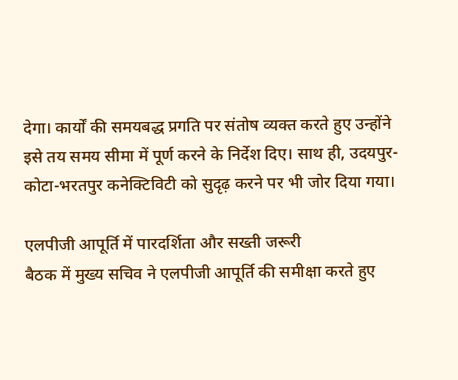देगा। कार्यों की समयबद्ध प्रगति पर संतोष व्यक्त करते हुए उन्होंने इसे तय समय सीमा में पूर्ण करने के निर्देश दिए। साथ ही, उदयपुर-कोटा-भरतपुर कनेक्टिविटी को सुदृढ़ करने पर भी जोर दिया गया।

एलपीजी आपूर्ति में पारदर्शिता और सख्ती जरूरी
बैठक में मुख्य सचिव ने एलपीजी आपूर्ति की समीक्षा करते हुए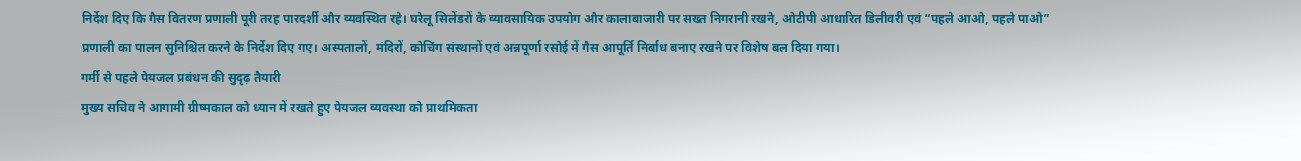निर्देश दिए कि गैस वितरण प्रणाली पूरी तरह पारदर्शी और व्यवस्थित रहे। घरेलू सिलेंडरों के व्यावसायिक उपयोग और कालाबाजारी पर सख्त निगरानी रखने, ओटीपी आधारित डिलीवरी एवं “पहले आओ, पहले पाओ” प्रणाली का पालन सुनिश्चित करने के निर्देश दिए गए। अस्पतालों, मंदिरों, कोचिंग संस्थानों एवं अन्नपूर्णा रसोई में गैस आपूर्ति निर्बाध बनाए रखने पर विशेष बल दिया गया।
गर्मी से पहले पेयजल प्रबंधन की सुदृढ़ तैयारी
मुख्य सचिव ने आगामी ग्रीष्मकाल को ध्यान में रखते हुए पेयजल व्यवस्था को प्राथमिकता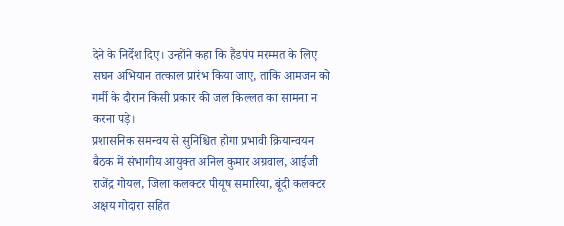देने के निर्देश दिए। उन्होंने कहा कि हैंडपंप मरम्मत के लिए सघन अभियान तत्काल प्रारंभ किया जाए, ताकि आमजन को गर्मी के दौरान किसी प्रकार की जल किल्लत का सामना न करना पड़े।
प्रशासनिक समन्वय से सुनिश्चित होगा प्रभावी क्रियान्वयन
बैठक में संभागीय आयुक्त अनिल कुमार अग्रवाल, आईजी राजेंद्र गोयल, जिला कलक्टर पीयूष समारिया, बूंदी कलक्टर अक्षय गोदारा सहित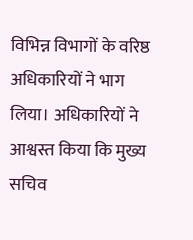विभिन्न विभागों के वरिष्ठ अधिकारियों ने भाग लिया। अधिकारियों ने आश्वस्त किया कि मुख्य सचिव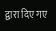द्वारा दिए गए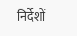निर्देशों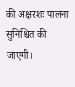की अक्षरशः पालना सुनिश्चित की जाएगी।